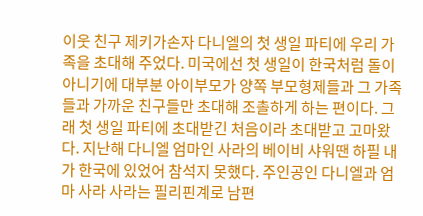이웃 친구 제키가손자 다니엘의 첫 생일 파티에 우리 가족을 초대해 주었다. 미국에선 첫 생일이 한국처럼 돌이 아니기에 대부분 아이부모가 양쪽 부모형제들과 그 가족들과 가까운 친구들만 초대해 조촐하게 하는 편이다. 그래 첫 생일 파티에 초대받긴 처음이라 초대받고 고마왔다. 지난해 다니엘 엄마인 사라의 베이비 샤워땐 하필 내가 한국에 있었어 참석지 못했다. 주인공인 다니엘과 엄마 사라 사라는 필리핀계로 남편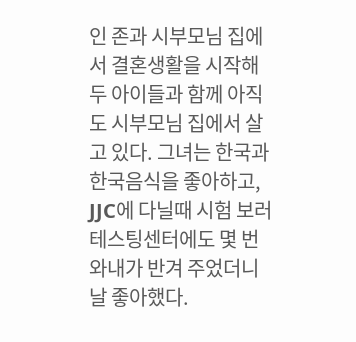인 존과 시부모님 집에서 결혼생활을 시작해 두 아이들과 함께 아직도 시부모님 집에서 살고 있다. 그녀는 한국과 한국음식을 좋아하고, JJC에 다닐때 시험 보러 테스팅센터에도 몇 번 와내가 반겨 주었더니 날 좋아했다.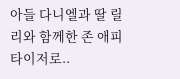아들 다니엘과 딸 릴리와 함께한 존 애피타이저로..